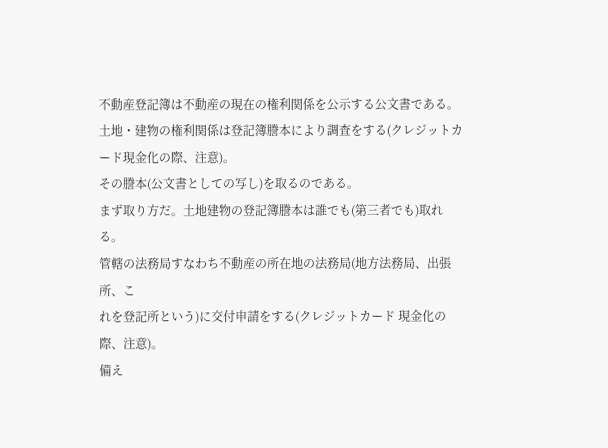不動産登記簿は不動産の現在の権利関係を公示する公文書である。
土地・建物の権利関係は登記簿謄本により調査をする(クレジットカード現金化の際、注意)。
その謄本(公文書としての写し)を取るのである。
まず取り方だ。土地建物の登記簿謄本は誰でも(第三者でも)取れる。
管轄の法務局すなわち不動産の所在地の法務局(地方法務局、出張所、こ
れを登記所という)に交付申請をする(クレジットカード 現金化の際、注意)。
備え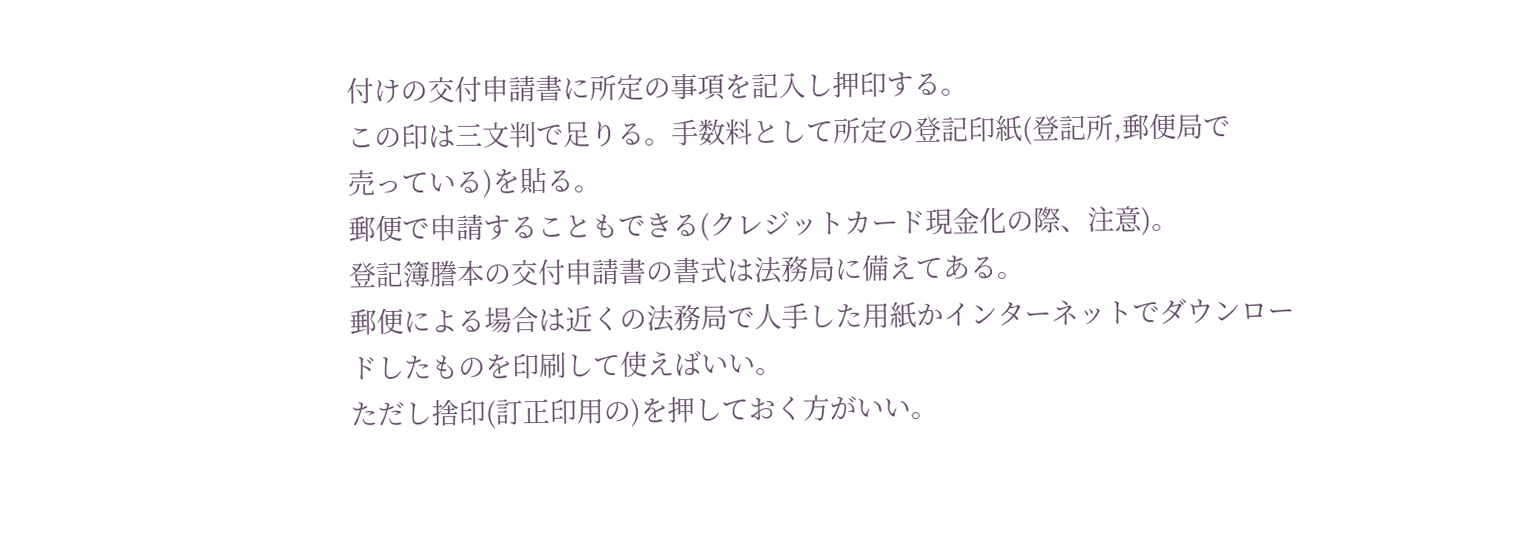付けの交付申請書に所定の事項を記入し押印する。
この印は三文判で足りる。手数料として所定の登記印紙(登記所,郵便局で
売っている)を貼る。
郵便で申請することもできる(クレジットカード現金化の際、注意)。
登記簿謄本の交付申請書の書式は法務局に備えてある。
郵便による場合は近くの法務局で人手した用紙かインターネットでダウンロー
ドしたものを印刷して使えばいい。
ただし捨印(訂正印用の)を押しておく方がいい。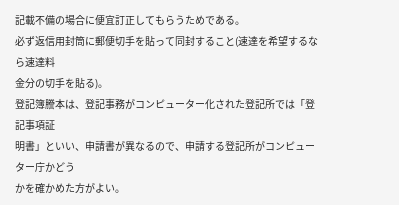記載不備の場合に便宜訂正してもらうためである。
必ず返信用封筒に郵便切手を貼って同封すること(速達を希望するなら速達料
金分の切手を貼る)。
登記簿謄本は、登記事務がコンピューター化された登記所では「登記事項証
明書」といい、申請書が異なるので、申請する登記所がコンピューター庁かどう
かを確かめた方がよい。